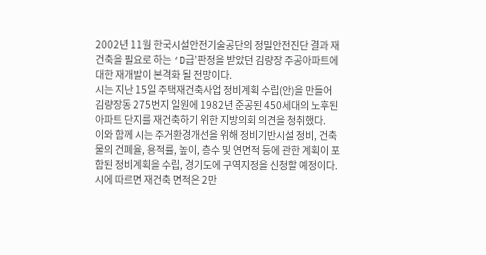2002년 11월 한국시설안전기술공단의 정밀안전진단 결과 재건축을 필요로 하는 ‘D급’판정을 받았던 김량장 주공아파트에 대한 재개발이 본격화 될 전망이다.
시는 지난 15일 주택재건축사업 정비계획 수립(안)을 만들어 김량장동 275번지 일원에 1982년 준공된 450세대의 노후된 아파트 단지를 재건축하기 위한 지방의회 의견을 청취했다.
이와 함께 시는 주거환경개선을 위해 정비기반시설 정비, 건축물의 건폐율, 용적률, 높이, 층수 및 연면적 등에 관한 계획이 포함된 정비계획을 수립, 경기도에 구역지정을 신청할 예정이다.
시에 따르면 재건축 면적은 2만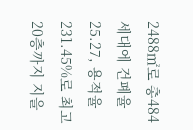2488㎡로 총484세대에 건폐율 25.27, 용적율 231.45%로 최고 20층까지 지을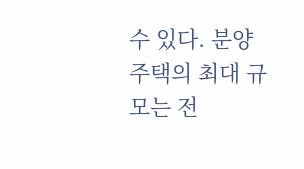수 있다. 분양주택의 최대 규모는 전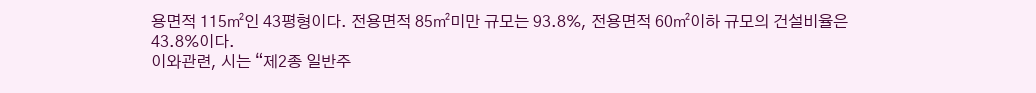용면적 115㎡인 43평형이다. 전용면적 85㎡미만 규모는 93.8%, 전용면적 60㎡이하 규모의 건설비율은 43.8%이다.
이와관련, 시는 “제2종 일반주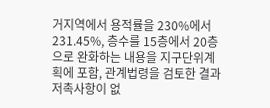거지역에서 용적률을 230%에서 231.45%, 층수를 15층에서 20층으로 완화하는 내용을 지구단위계획에 포함, 관계법령을 검토한 결과 저촉사항이 없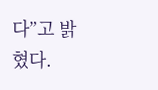다”고 밝혔다.